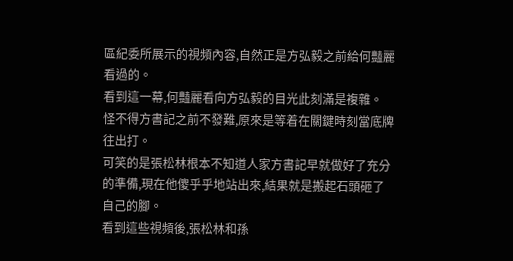區紀委所展示的視頻內容,自然正是方弘毅之前給何豔麗看過的。
看到這一幕,何豔麗看向方弘毅的目光此刻滿是複雜。
怪不得方書記之前不發難,原來是等着在關鍵時刻當底牌往出打。
可笑的是張松林根本不知道人家方書記早就做好了充分的準備,現在他傻乎乎地站出來,結果就是搬起石頭砸了自己的腳。
看到這些視頻後,張松林和孫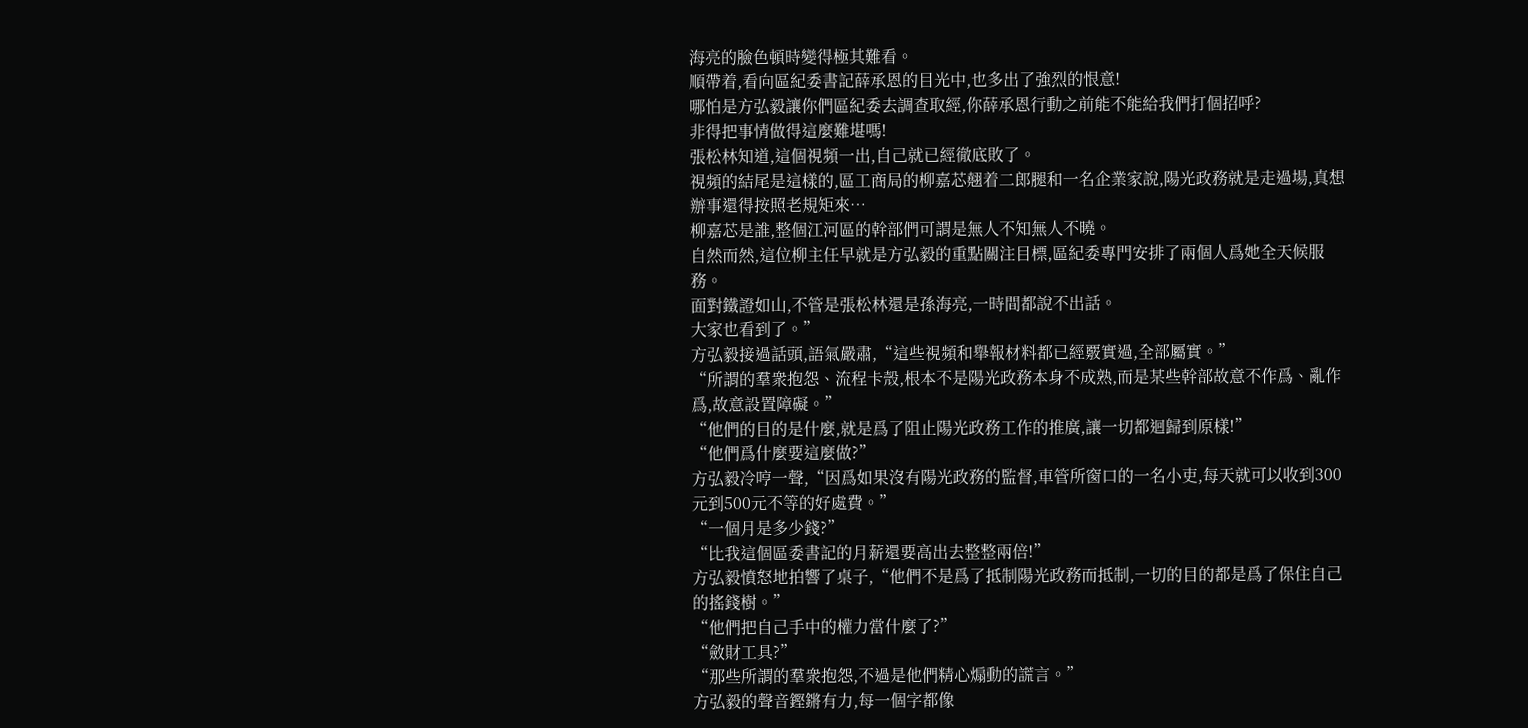海亮的臉色頓時變得極其難看。
順帶着,看向區紀委書記薛承恩的目光中,也多出了強烈的恨意!
哪怕是方弘毅讓你們區紀委去調查取經,你薛承恩行動之前能不能給我們打個招呼?
非得把事情做得這麼難堪嗎!
張松林知道,這個視頻一出,自己就已經徹底敗了。
視頻的結尾是這樣的,區工商局的柳嘉芯翹着二郎腿和一名企業家說,陽光政務就是走過場,真想辦事還得按照老規矩來…
柳嘉芯是誰,整個江河區的幹部們可謂是無人不知無人不曉。
自然而然,這位柳主任早就是方弘毅的重點關注目標,區紀委專門安排了兩個人爲她全天候服務。
面對鐵證如山,不管是張松林還是孫海亮,一時間都說不出話。
大家也看到了。”
方弘毅接過話頭,語氣嚴肅,“這些視頻和舉報材料都已經覈實過,全部屬實。”
“所謂的羣衆抱怨、流程卡殼,根本不是陽光政務本身不成熟,而是某些幹部故意不作爲、亂作爲,故意設置障礙。”
“他們的目的是什麼,就是爲了阻止陽光政務工作的推廣,讓一切都迴歸到原樣!”
“他們爲什麼要這麼做?”
方弘毅冷哼一聲,“因爲如果沒有陽光政務的監督,車管所窗口的一名小吏,每天就可以收到300元到500元不等的好處費。”
“一個月是多少錢?”
“比我這個區委書記的月薪還要高出去整整兩倍!”
方弘毅憤怒地拍響了桌子,“他們不是爲了抵制陽光政務而抵制,一切的目的都是爲了保住自己的搖錢樹。”
“他們把自己手中的權力當什麼了?”
“斂財工具?”
“那些所謂的羣衆抱怨,不過是他們精心煽動的謊言。”
方弘毅的聲音鏗鏘有力,每一個字都像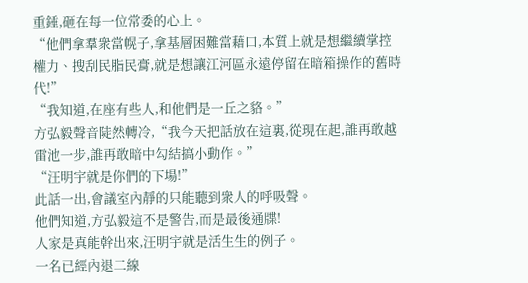重錘,砸在每一位常委的心上。
“他們拿羣衆當幌子,拿基層困難當藉口,本質上就是想繼續掌控權力、搜刮民脂民膏,就是想讓江河區永遠停留在暗箱操作的舊時代!”
“我知道,在座有些人,和他們是一丘之貉。”
方弘毅聲音陡然轉冷,“我今天把話放在這裏,從現在起,誰再敢越雷池一步,誰再敢暗中勾結搞小動作。”
“汪明宇就是你們的下場!”
此話一出,會議室內靜的只能聽到衆人的呼吸聲。
他們知道,方弘毅這不是警告,而是最後通牒!
人家是真能幹出來,汪明宇就是活生生的例子。
一名已經內退二線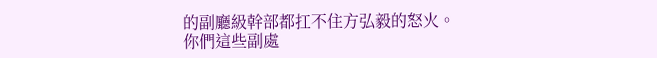的副廳級幹部都扛不住方弘毅的怒火。
你們這些副處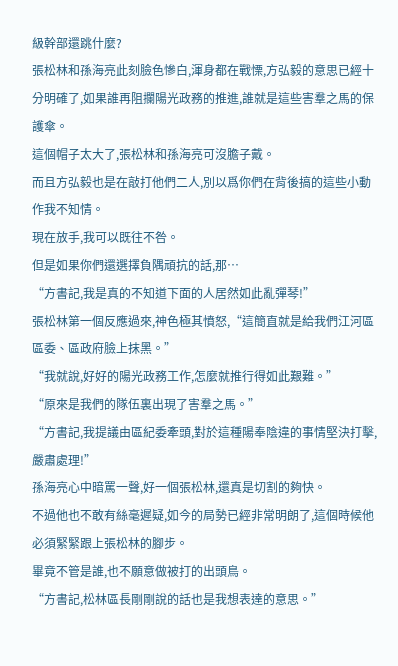級幹部還跳什麼?
張松林和孫海亮此刻臉色慘白,渾身都在戰慄,方弘毅的意思已經十分明確了,如果誰再阻攔陽光政務的推進,誰就是這些害羣之馬的保護傘。
這個帽子太大了,張松林和孫海亮可沒膽子戴。
而且方弘毅也是在敲打他們二人,別以爲你們在背後搞的這些小動作我不知情。
現在放手,我可以既往不咎。
但是如果你們還選擇負隅頑抗的話,那…
“方書記,我是真的不知道下面的人居然如此亂彈琴!”
張松林第一個反應過來,神色極其憤怒,“這簡直就是給我們江河區區委、區政府臉上抹黑。”
“我就說,好好的陽光政務工作,怎麼就推行得如此艱難。”
“原來是我們的隊伍裏出現了害羣之馬。”
“方書記,我提議由區紀委牽頭,對於這種陽奉陰違的事情堅決打擊,嚴肅處理!”
孫海亮心中暗罵一聲,好一個張松林,還真是切割的夠快。
不過他也不敢有絲毫遲疑,如今的局勢已經非常明朗了,這個時候他必須緊緊跟上張松林的腳步。
畢竟不管是誰,也不願意做被打的出頭鳥。
“方書記,松林區長剛剛說的話也是我想表達的意思。”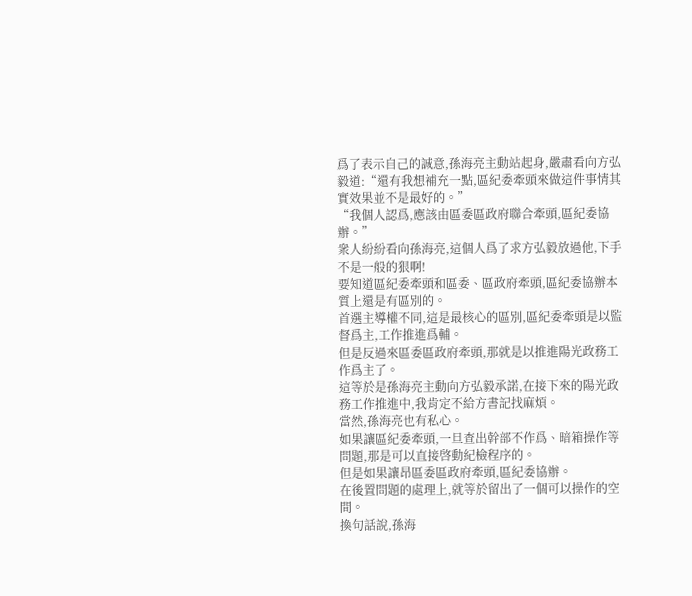爲了表示自己的誠意,孫海亮主動站起身,嚴肅看向方弘毅道:“還有我想補充一點,區紀委牽頭來做這件事情其實效果並不是最好的。”
“我個人認爲,應該由區委區政府聯合牽頭,區紀委協辦。”
衆人紛紛看向孫海亮,這個人爲了求方弘毅放過他,下手不是一般的狠啊!
要知道區紀委牽頭和區委、區政府牽頭,區紀委協辦本質上還是有區別的。
首選主導權不同,這是最核心的區別,區紀委牽頭是以監督爲主,工作推進爲輔。
但是反過來區委區政府牽頭,那就是以推進陽光政務工作爲主了。
這等於是孫海亮主動向方弘毅承諾,在接下來的陽光政務工作推進中,我肯定不給方書記找麻煩。
當然,孫海亮也有私心。
如果讓區紀委牽頭,一旦查出幹部不作爲、暗箱操作等問題,那是可以直接啓動紀檢程序的。
但是如果讓昂區委區政府牽頭,區紀委協辦。
在後置問題的處理上,就等於留出了一個可以操作的空間。
換句話說,孫海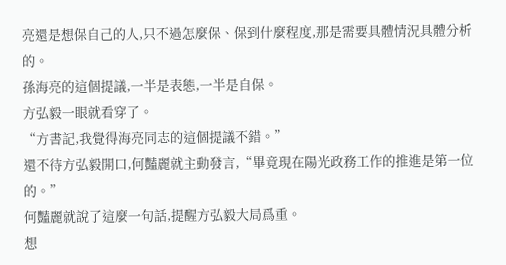亮還是想保自己的人,只不過怎麼保、保到什麼程度,那是需要具體情況具體分析的。
孫海亮的這個提議,一半是表態,一半是自保。
方弘毅一眼就看穿了。
“方書記,我覺得海亮同志的這個提議不錯。”
還不待方弘毅開口,何豔麗就主動發言,“畢竟現在陽光政務工作的推進是第一位的。”
何豔麗就說了這麼一句話,提醒方弘毅大局爲重。
想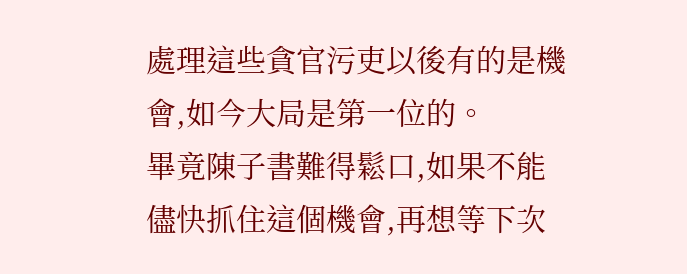處理這些貪官污吏以後有的是機會,如今大局是第一位的。
畢竟陳子書難得鬆口,如果不能儘快抓住這個機會,再想等下次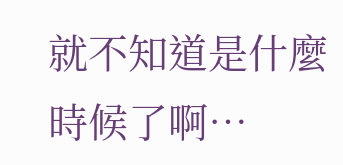就不知道是什麼時候了啊…